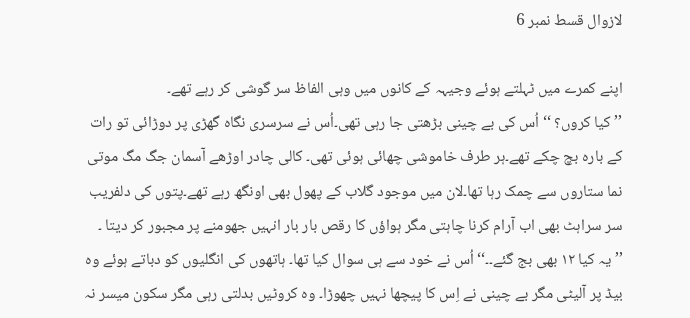لازوال قسط نمبر 6

اپنے کمرے میں ٹہلتے ہوئے وجیہہ کے کانوں میں وہی الفاظ سر گوشی کر رہے تھے۔
’’ کیا کروں؟ ‘‘ اُس کی بے چینی بڑھتی جا رہی تھی۔اُس نے سرسری نگاہ گھڑی پر دوڑائی تو رات کے بارہ بچ چکے تھے۔ہر طرف خاموشی چھائی ہوئی تھی۔ کالی چادر اوڑھے آسمان جگ مگ موتی نما ستاروں سے چمک رہا تھا۔لان میں موجود گلاب کے پھول بھی اونگھ رہے تھے۔پتوں کی دلفریب سر سراہٹ بھی اب آرام کرنا چاہتی مگر ہواؤں کا رقص بار بار انہیں جھومنے پر مجبور کر دیتا ۔
’’ یہ کیا ۱۲ بھی بج گئے۔۔‘‘ اُس نے خود سے ہی سوال کیا تھا۔ ہاتھوں کی انگلیوں کو دباتے ہوئے وہ بیڈ پر آلیٹی مگر بے چینی نے اِس کا پیچھا نہیں چھوڑا۔ وہ کروٹیں بدلتی رہی مگر سکون میسر نہ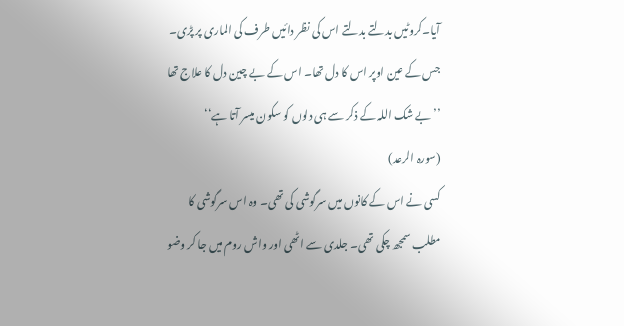آیا۔کروٹیں بدلتے بدلتے اس کی نظر دائیں طرف کی الماری پر پڑی۔ جس کے عین اوپر اس کا دل تھا۔ اس کے بے چین دل کا علاج تھا
’’ بے شک اللہ کے ذکر سے ہی دلوں کو سکون میسر آتا ہے‘‘
(سورہ الرعد)
کسی نے اس کے کانوں میں سرگوشی کی تھی۔ وہ اس سرگوشی کا مطلب سمجھ چکی تھی۔ جلدی سے اٹھی اور واش روم میں جا کر وضو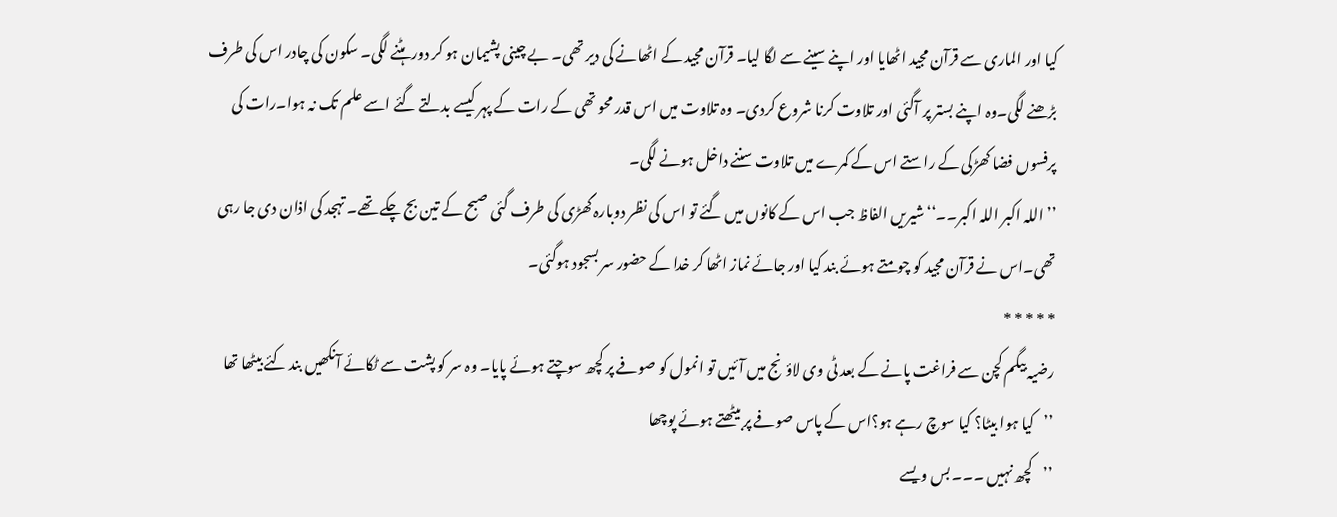کیا اور الماری سے قرآن مجید اٹھایا اور اپنے سینے سے لگا لیا۔ قرآن مجید کے اٹھانے کی دیر تھی۔ بے چینی پشیمان ہو کر دور ہٹنے لگی۔ سکون کی چادر اس کی طرف بڑھنے لگی۔وہ اپنے بستر پر آگئی اور تلاوت کرنا شروع کردی۔ وہ تلاوت میں اس قدر محو تھی کے رات کے پہر کیسے بدلتے گئے اسے علم تک نہ ہوا۔رات کی پرفسوں فضا کھڑکی کے راستے اس کے کمرے میں تلاوت سننے داخل ہونے لگی۔
’’ اللہ اکبر اللہ اکبر۔۔‘‘شیریں الفاظ جب اس کے کانوں میں گئے تو اس کی نظر دوبارہ گھڑی کی طرف گئی صبح کے تین بج چکے تھے۔ تہجد کی اذان دی جا رہی تھی۔اس نے قرآن مجید کو چومتے ہوئے بند کیا اور جائے نماز اٹھا کر خدا کے حضور سر بسجود ہوگئی۔
* * * * *
رضیہ بیگم کچن سے فراغت پانے کے بعد ٹی وی لاؤنج میں آئیں تو انمول کو صوفے پر کچھ سوچتے ہوئے پایا۔ وہ سر کو پشت سے ٹکائے آنکھیں بند کئے بیٹھا تھا
’’کیا ہوا بیٹا؟ کیا سوچ رہے ہو؟اس کے پاس صوفے پر بیٹھتے ہوئے پوچھا
’’کچھ نہیں ۔۔۔ بس ویسے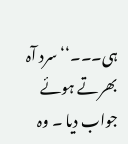ہی۔۔۔‘‘ سرد آہ بھرتے ہوئے جواب دیا ۔ وہ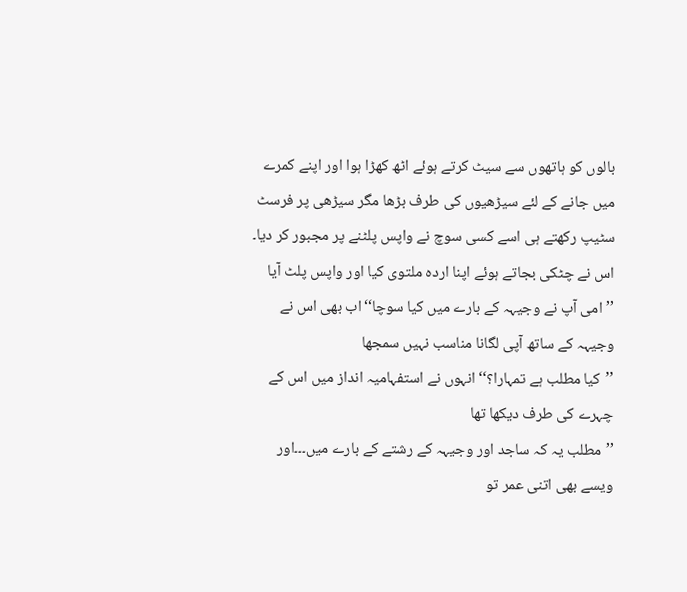بالوں کو ہاتھوں سے سیٹ کرتے ہوئے اٹھ کھڑا ہوا اور اپنے کمرے میں جانے کے لئے سیڑھیوں کی طرف بڑھا مگر سیڑھی پر فرسٹ سٹیپ رکھتے ہی اسے کسی سوچ نے واپس پلٹنے پر مجبور کر دیا۔ اس نے چٹکی بجاتے ہوئے اپنا اردہ ملتوی کیا اور واپس پلٹ آیا
’’ امی آپ نے وجیہہ کے بارے میں کیا سوچا‘‘اب بھی اس نے وجیہہ کے ساتھ آپی لگانا مناسب نہیں سمجھا
’’کیا مطلب ہے تمہارا؟‘‘انہوں نے استفہامیہ انداز میں اس کے چہرے کی طرف دیکھا تھا
’’مطلب یہ کہ ساجد اور وجیہہ کے رشتے کے بارے میں۔۔۔اور ویسے بھی اتنی عمر تو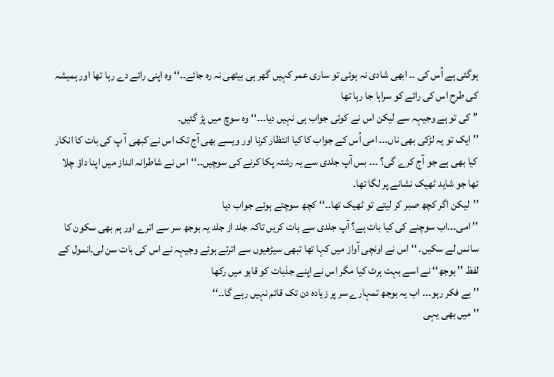ہوگئی ہے اُس کی ۔۔ ابھی شادی نہ ہوئی تو ساری عمر کہیں گھر ہی بیٹھی نہ رہ جائے۔۔‘‘ وہ اپنی رائے دے رہا تھا اور ہمیشہ کی طرح اس کی رائے کو سراہا جا رہا تھا
’’ کی تو ہے وجیہہ سے لیکن اس نے کوئی جواب ہی نہیں دیا۔۔۔‘‘ وہ سوچ میں پڑ گئیں۔
’’ ایک تو یہ لڑکی بھی ناں۔۔۔ امی اُس کے جواب کا کیا انتظار کرنا اور ویسے بھی آج تک اس نے کبھی آ پ کی بات کا انکار کیا بھی ہے جو آج کرے گی؟ ۔۔۔ بس آپ جلدی سے یہ رشتہ پکا کرنے کی سوچیں۔۔‘‘اس نے شاطرانہ انداز میں اپنا داؤ چلا تھا جو شاید ٹھیک نشانے پر لگا تھا۔
’’لیکن اگر کچھ صبر کر لیتے تو ٹھیک تھا۔۔‘‘ کچھ سوچتے ہوئے جواب دیا
’’ امی۔۔۔اب سوچنے کی کیا بات ہے؟ آپ جلدی سے بات کریں تاکہ جلد از جلد یہ بوجھ سر سے اترے اور ہم بھی سکون کا سانس لے سکیں۔ ‘‘ اس نے اونچی آواز میں کہا تھا تبھی سیڑھیوں سے اترتے ہوئے وجیہہ نے اس کی بات سن لی۔انمول کے لفظ ’’ بوجھ‘‘ نے اسے بہت ہرٹ کیا مگر اس نے اپنے جذبات کو قابو میں رکھا
’’ بے فکر رہو۔۔۔ اب یہ بوجھ تمہارے سر پر زیادہ دن تک قائم نہیں رہے گا۔۔‘‘
’’ میں بھی یہی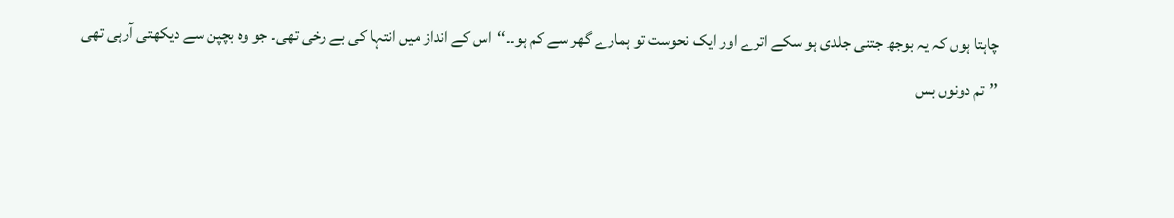چاہتا ہوں کہ یہ بوجھ جتنی جلدی ہو سکے اترے اور ایک نحوست تو ہمارے گھر سے کم ہو۔۔‘‘اس کے انداز میں انتہا کی بے رخی تھی۔ جو وہ بچپن سے دیکھتی آرہی تھی
’’تم دونوں بس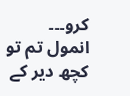کرو۔۔۔ انمول تم تو کچھ دیر کے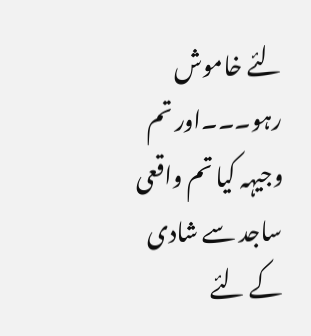لئے خاموش رہو۔۔۔اور تم وجیہہ کیا تم واقعی ساجد سے شادی کے لئے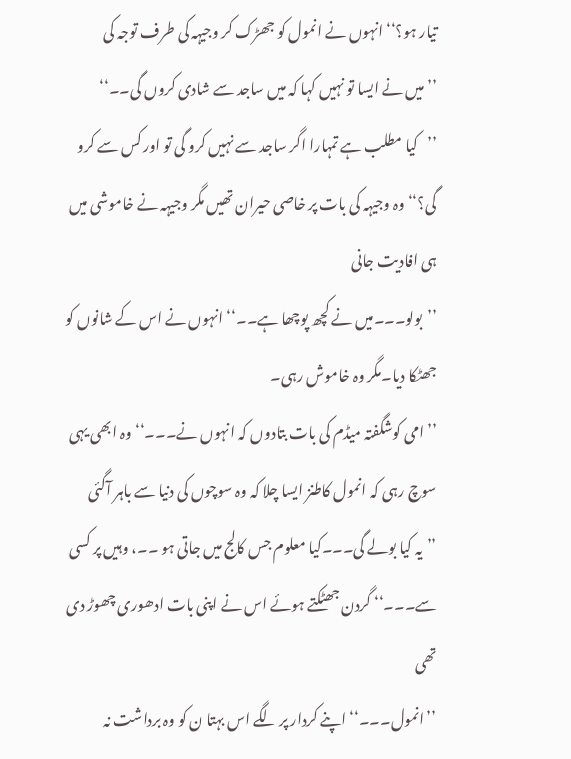تیار ہو؟‘‘انہوں نے انمول کو جھڑک کر وجیہہ کی طرف توجہ کی
’’میں نے ایسا تو نہیں کہا کہ میں ساجد سے شادی کروں گی۔۔‘‘
’’کیا مطلب ہے تمہارا اگر ساجد سے نہیں کرو گی تو اور کس سے کرو گی؟‘‘ وہ وجیہہ کی بات پر خاصی حیران تھیں مگر وجیہہ نے خاموشی میں ہی افادیت جانی
’’بولو۔۔۔میں نے کچھ پوچھا ہے۔۔‘‘ انہوں نے اس کے شانوں کو جھٹکا دیا۔مگر وہ خاموش رہی۔
’’ امی کوشگفتہ میڈم کی بات بتادوں کہ انہوں نے۔۔۔‘‘وہ ابھی یہی سوچ رہی کہ انمول کاطنز ایسا چلا کہ وہ سوچوں کی دنیا سے باہر آگئی
’’یہ کیا بولے گی۔۔۔کیا معلوم جس کالج میں جاتی ہو ۔۔، وہیں پر کسی سے۔۔۔‘‘ گردن جھٹکتے ہوئے اس نے اپنی بات ادھوری چھوڑ دی تھی
’’انمول۔۔۔‘‘ اپنے کردار پر لگے اس بہتا ن کو وہ برداشت نہ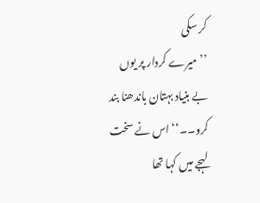کر سکی
’’ میرے کردار پر یوں بے بنیاد بہتان باندھنا بند کرو۔۔‘‘ اس نے سخت لہجے میں کہا تھا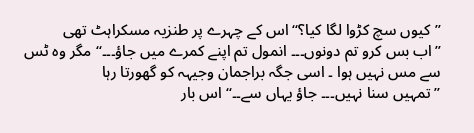’’کیوں سچ کڑوا لگا کیا؟‘‘ اس کے چہرے پر طنزیہ مسکراہٹ تھی
’’اب بس کرو تم دونوں۔۔۔ انمول تم اپنے کمرے میں جاؤ۔۔۔‘‘مگر وہ ٹس سے مس نہیں ہوا ۔ اسی جگہ براجمان وجیہہ کو گھورتا رہا
’’ تمہیں سنا نہیں۔۔۔ جاؤ یہاں سے۔۔‘‘ اس بار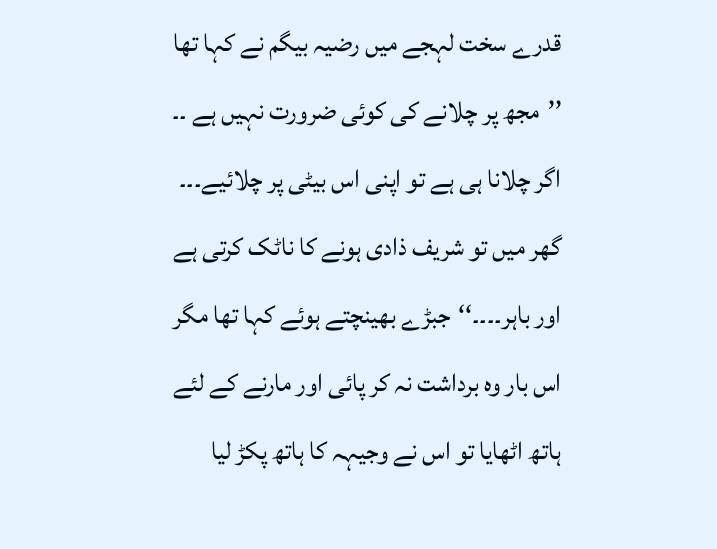قدرے سخت لہجے میں رضیہ بیگم نے کہا تھا
’’مجھ پر چلانے کی کوئی ضرورت نہیں ہے ۔۔ اگر چلانا ہی ہے تو اپنی اس بیٹی پر چلائیے۔۔۔ گھر میں تو شریف ذادی ہونے کا ناٹک کرتی ہے اور باہر۔۔۔۔‘‘جبڑے بھینچتے ہوئے کہا تھا مگر اس بار وہ برداشت نہ کر پائی اور مارنے کے لئے ہاتھ اٹھایا تو اس نے وجیہہ کا ہاتھ پکڑ لیا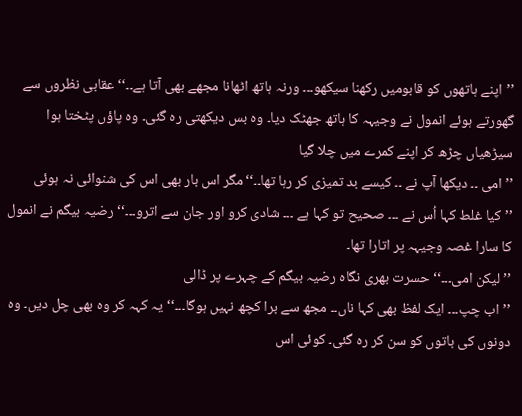’’اپنے ہاتھوں کو قابومیں رکھنا سیکھو۔۔۔ ورنہ ہاتھ اٹھانا مجھے بھی آتا ہے۔۔‘‘عقابی نظروں سے گھورتے ہوئے انمول نے وجیہہ کا ہاتھ جھٹک دیا۔ وہ بس دیکھتی رہ گئی۔ وہ پاؤں پٹختا ہوا سیڑھیاں چڑھ کر اپنے کمرے میں چلا گیا
’’ امی ۔۔ دیکھا آپ نے ۔۔ کیسے بد تمیزی کر رہا تھا۔۔‘‘مگر اس بار بھی اس کی شنوائی نہ ہوئی
’’کیا غلط کہا اُس نے ۔۔۔ صحیح تو کہا ہے ۔۔۔ شادی کرو اور جان سے اترو۔۔۔‘‘ رضیہ بیگم نے انمول کا سارا غصہ وجیہہ پر اتارا تھا۔
’’ لیکن امی۔۔۔‘‘ حسرت بھری نگاہ رضیہ بیگم کے چہرے پر ڈالی
’’اب چپ۔۔۔ ایک لفظ بھی کہا ناں۔۔ مجھ سے برا کچھ نہیں ہوگا۔۔۔‘‘ یہ کہہ کر وہ بھی چل دیں۔ وہ دونوں کی باتوں کو سن کر رہ گئی۔ کوئی اس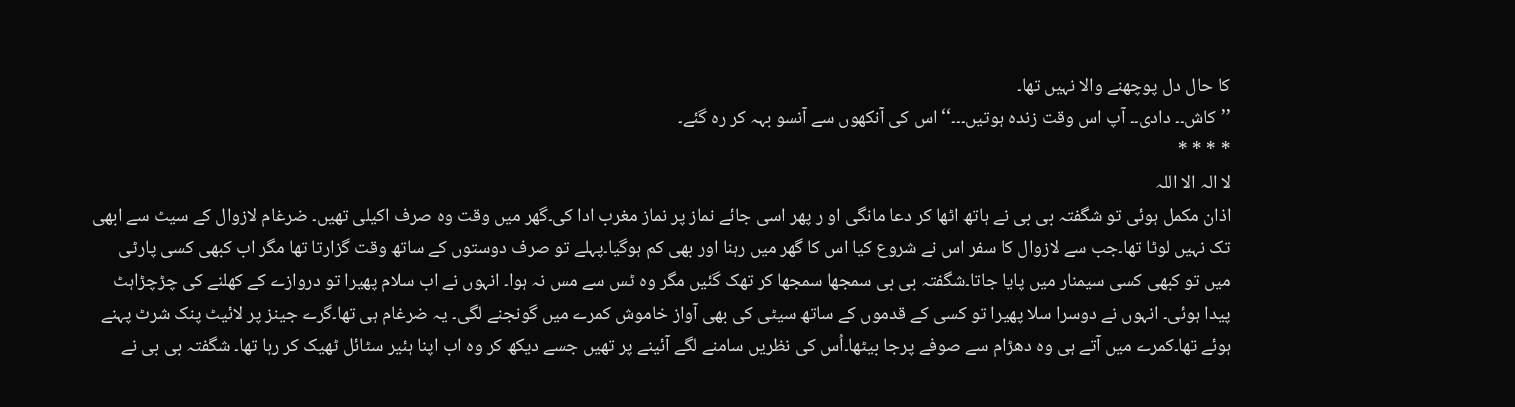کا حال دل پوچھنے والا نہیں تھا۔
’’کاش۔۔ دادی۔۔ آپ اس وقت زندہ ہوتیں۔۔۔‘‘ اس کی آنکھوں سے آنسو بہہ کر رہ گئے۔
* * * *
لا الہ الا اللہ
اذان مکمل ہوئی تو شگفتہ بی بی نے ہاتھ اٹھا کر دعا مانگی او ر پھر اسی جائے نماز پر نماز مغرب ادا کی۔گھر میں وقت وہ صرف اکیلی تھیں۔ ضرغام لازوال کے سیٹ سے ابھی تک نہیں لوٹا تھا۔جب سے لازوال کا سفر اس نے شروع کیا اس کا گھر میں رہنا اور بھی کم ہوگیا۔پہلے تو صرف دوستوں کے ساتھ وقت گزارتا تھا مگر اب کبھی کسی پارٹی میں تو کبھی کسی سیمنار میں پایا جاتا۔شگفتہ بی بی سمجھا سمجھا کر تھک گئیں مگر وہ ٹس سے مس نہ ہوا۔ انہوں نے اب سلام پھیرا تو دروازے کے کھلنے کی چڑچڑاہٹ پیدا ہوئی۔ انہوں نے دوسرا سلا پھیرا تو کسی کے قدموں کے ساتھ سیٹی کی بھی آواز خاموش کمرے میں گونجنے لگی۔ یہ ضرغام ہی تھا۔گرے جینز پر لائیٹ پنک شرٹ پہنے ہوئے تھا۔کمرے میں آتے ہی وہ دھڑام سے صوفے پرجا بیٹھا۔اُس کی نظریں سامنے لگے آئینے پر تھیں جسے دیکھ کر وہ اب اپنا ہئیر سٹائل ٹھیک کر رہا تھا۔ شگفتہ بی بی نے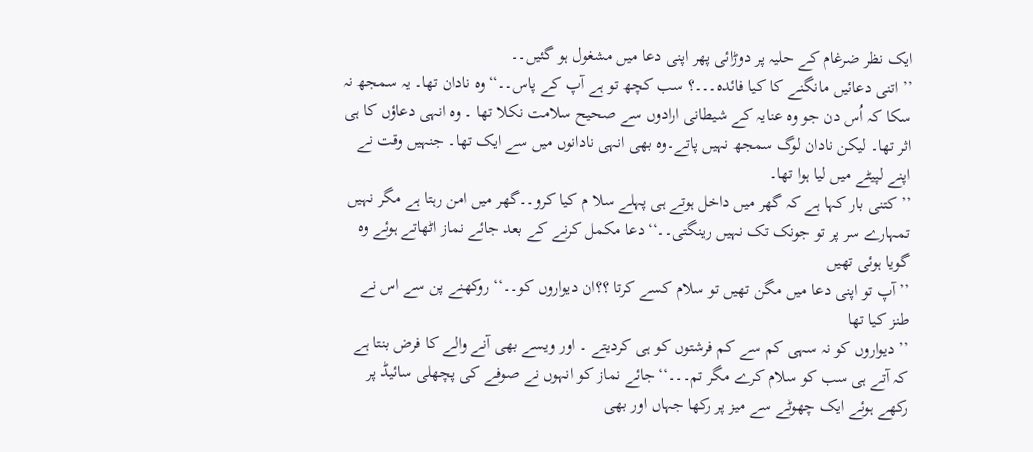ایک نظر ضرغام کے حلیہ پر دوڑائی پھر اپنی دعا میں مشغول ہو گئیں۔۔
’’ اتنی دعائیں مانگنے کا کیا فائدہ۔۔۔؟ سب کچھ تو ہے آپ کے پاس۔۔‘‘وہ نادان تھا۔ یہ سمجھ نہ سکا کہ اُس دن جو وہ عنایہ کے شیطانی ارادوں سے صحیح سلامت نکلا تھا ۔ وہ انہی دعاؤں کا ہی اثر تھا۔ لیکن نادان لوگ سمجھ نہیں پاتے۔وہ بھی انہی نادانوں میں سے ایک تھا۔ جنہیں وقت نے اپنے لپیٹے میں لیا ہوا تھا۔
’’ کتنی بار کہا ہے کہ گھر میں داخل ہوتے ہی پہلے سلا م کیا کرو۔۔گھر میں امن رہتا ہے مگر نہیں تمہارے سر پر تو جونک تک نہیں رینگتی۔۔‘‘دعا مکمل کرنے کے بعد جائے نماز اٹھاتے ہوئے وہ گویا ہوئی تھیں
’’آپ تو اپنی دعا میں مگن تھیں تو سلام کسے کرتا ؟؟ان دیواروں کو۔۔‘‘ روکھنے پن سے اس نے طنز کیا تھا
’’دیواروں کو نہ سہی کم سے کم فرشتوں کو ہی کردیتے ۔ اور ویسے بھی آنے والے کا فرض بنتا ہے کہ آتے ہی سب کو سلام کرے مگر تم۔۔۔‘‘جائے نماز کو انہوں نے صوفے کی پچھلی سائیڈ پر رکھے ہوئے ایک چھوٹے سے میز پر رکھا جہاں اور بھی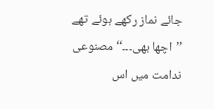جائے نماز رکھے ہوئے تھے
’’اچھا بھی۔۔۔‘‘ مصنوعی ندامت میں اس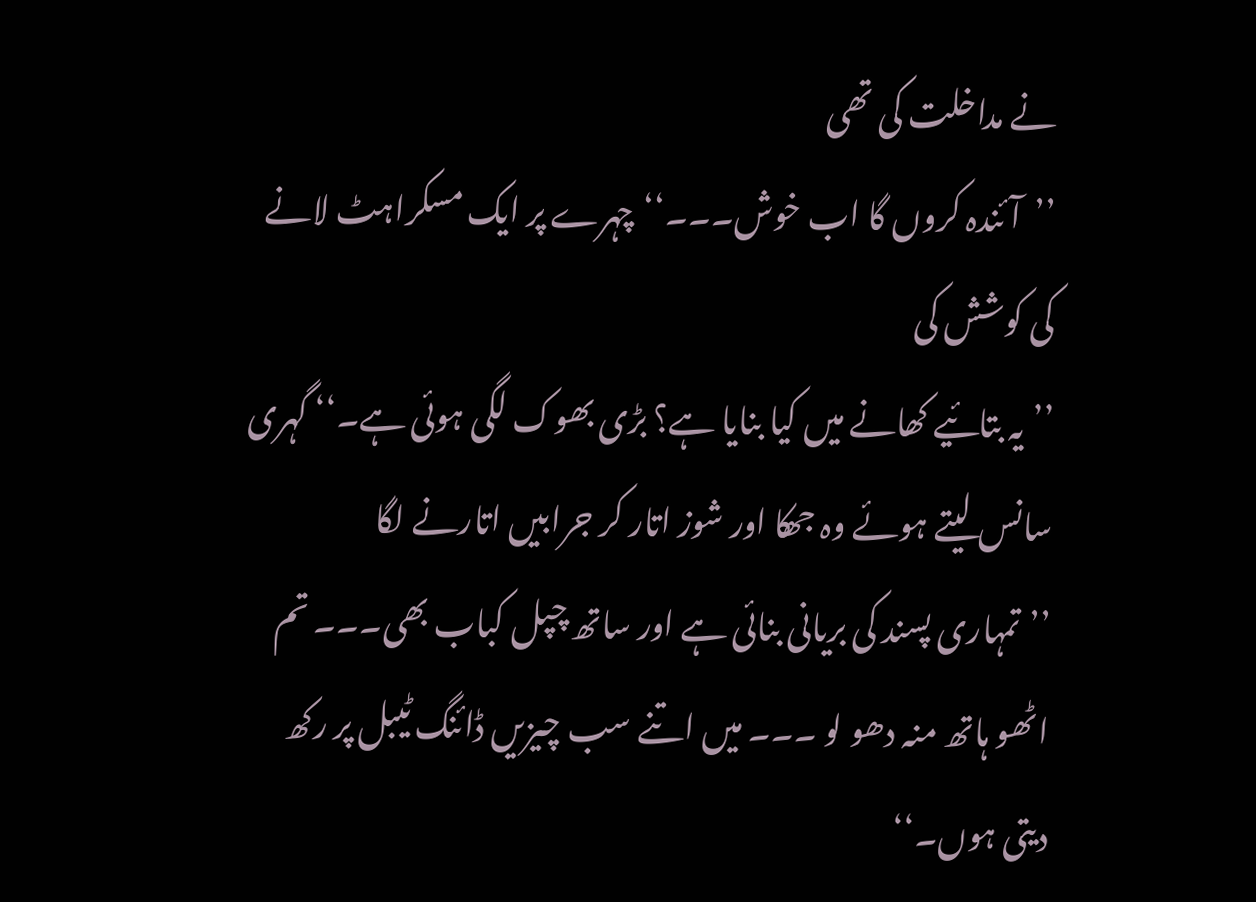نے مداخلت کی تھی
’’آئندہ کروں گا اب خوش۔۔۔‘‘چہرے پر ایک مسکراہٹ لانے کی کوشش کی
’’یہ بتائیے کھانے میں کیا بنایا ہے؟ بڑی بھوک لگی ہوئی ہے۔‘‘ گہری سانس لیتے ہوئے وہ جھکا اور شوز اتار کر جرابیں اتارنے لگا
’’تمہاری پسند کی بریانی بنائی ہے اور ساتھ چپل کباب بھی۔۔۔ تم اٹھو ہاتھ منہ دھو لو ۔۔۔ میں اتنے سب چیزیں ڈائنگ ٹیبل پر رکھ دیتی ہوں۔‘‘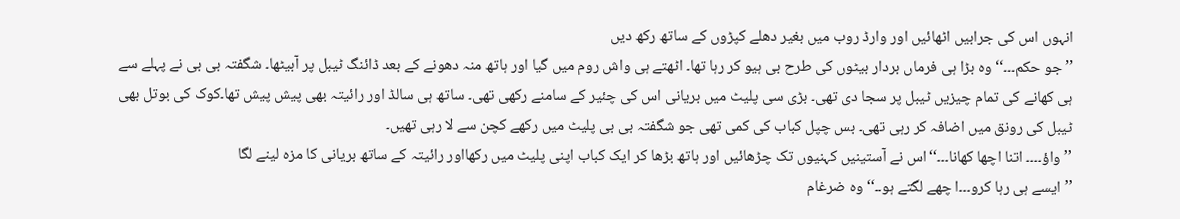انہوں اس کی جرابیں اٹھائیں اور وارڈ روب میں بغیر دھلے کپڑوں کے ساتھ رکھ دیں
’’ جو حکم۔۔۔‘‘وہ بڑا ہی فرماں بردار بیٹوں کی طرح بی ہیو کر رہا تھا۔ اٹھتے ہی واش روم میں گیا اور ہاتھ منہ دھونے کے بعد ڈائنگ ٹیبل پر آبیٹھا۔ شگفتہ بی بی نے پہلے سے ہی کھانے کی تمام چیزیں ٹیبل پر سجا دی تھی۔ بڑی سی پلیٹ میں بریانی اس کی چئیر کے سامنے رکھی تھی۔ ساتھ ہی سالڈ اور رائیتہ بھی پیش پیش تھا۔کوک کی بوتل بھی ٹیبل کی رونق میں اضافہ کر رہی تھی۔ بس چپل کباب کی کمی تھی جو شگفتہ بی بی پلیٹ میں رکھے کچن سے لا رہی تھیں۔
’’ واؤ۔۔۔۔ اتنا اچھا کھانا۔۔۔‘‘اس نے آستینیں کہنیوں تک چڑھائیں اور ہاتھ بڑھا کر ایک کباب اپنی پلیٹ میں رکھااور رائیتہ کے ساتھ بریانی کا مزہ لینے لگا
’’ ایسے ہی رہا کرو۔۔۔ا چھے لگتے ہو۔۔‘‘وہ ضرغام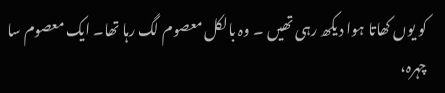کو یوں کھاتا ہوا دیکھ رہی تھیں ۔ وہ بالکل معصوم لگ رہا تھا۔ ایک معصوم سا چہرہ،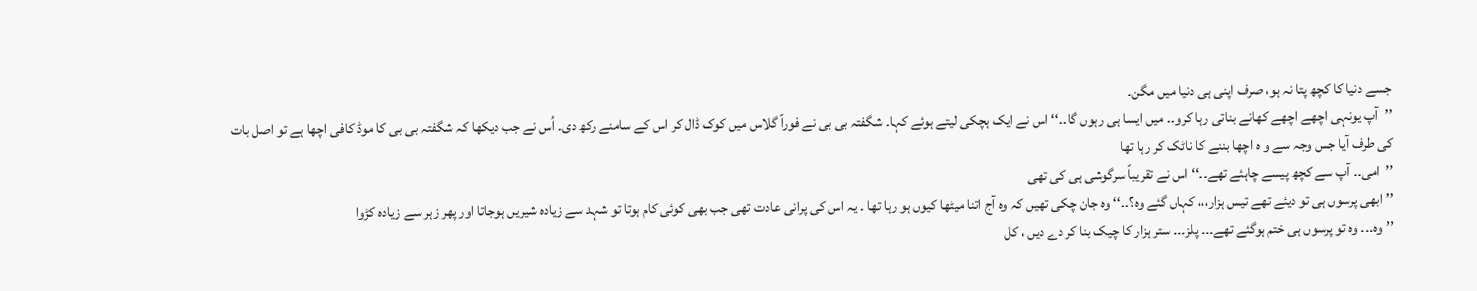جسے دنیا کا کچھ پتا نہ ہو، صرف اپنی ہی دنیا میں مگن۔
’’آپ یونہی اچھے اچھے کھانے بناتی رہا کرو۔۔ میں ایسا ہی رہوں گا۔۔‘‘ اس نے ایک ہچکی لیتے ہوئے کہا۔ شگفتہ بی بی نے فوراً گلاس میں کوک ڈال کر اس کے سامنے رکھ دی۔ اُس نے جب دیکھا کہ شگفتہ بی بی کا موڈ کافی اچھا ہے تو اصل بات کی طرف آیا جس وجہ سے و ہ اچھا بننے کا ناٹک کر رہا تھا
’’امی۔۔ آپ سے کچھ پیسے چاہئے تھے۔۔‘‘ اس نے تقریباً سرگوشی ہی کی تھی
’’ ابھی پرسوں ہی تو دیئے تھے تیس ہزار،،، کہاں گئے وہ؟۔۔‘‘ وہ جان چکی تھیں کہ وہ آج اتنا میٹھا کیوں ہو رہا تھا ۔ یہ اس کی پرانی عادت تھی جب بھی کوئی کام ہوتا تو شہد سے زیادہ شیریں ہوجاتا اور پھر زہر سے زیادہ کڑوا
’’وہ۔۔۔ وہ تو پرسوں ہی ختم ہوگئے تھے۔۔۔ پلز۔۔۔ ستر ہزار کا چیک بنا کر دے دیں ، کل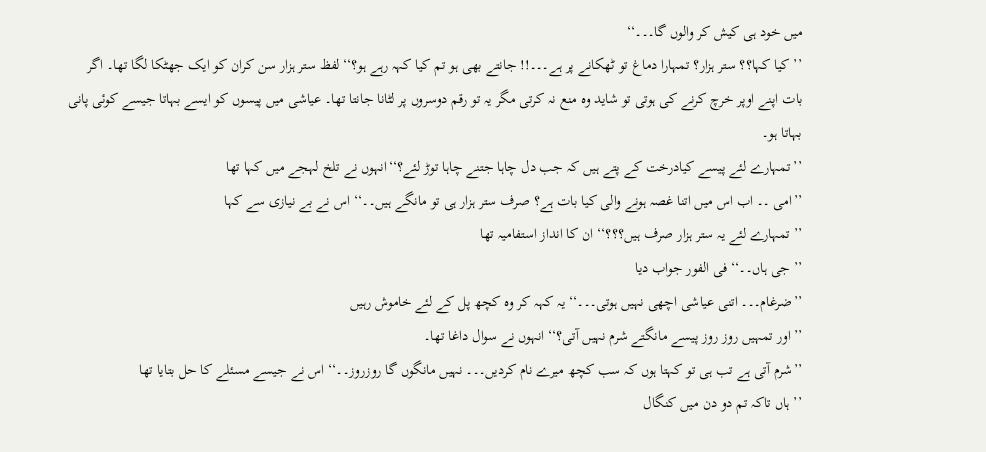میں خود ہی کیش کر والوں گا۔۔۔‘‘
’’ کیا کہا؟؟ ستر ہزار؟ تمہارا دماغ تو ٹھکانے پر ہے۔۔۔!! جانتے بھی ہو تم کیا کہہ رہے ہو؟‘‘لفظ ستر ہزار سن کران کو ایک جھٹکا لگا تھا۔ اگر بات اپنے اوپر خرچ کرنے کی ہوتی تو شاید وہ منع نہ کرتی مگر یہ تو رقم دوسروں پر لٹانا جانتا تھا۔ عیاشی میں پیسوں کو ایسے بہاتا جیسے کوئی پانی بہاتا ہو۔
’’تمہارے لئے پیسے کیادرخت کے پتے ہیں کہ جب دل چاہا جتنے چاہا توڑ لئے؟‘‘انہوں نے تلخ لہجے میں کہا تھا
’’امی ۔۔ اب اس میں اتنا غصہ ہونے والی کیا بات ہے؟ صرف ستر ہزار ہی تو مانگے ہیں۔۔‘‘ اس نے بے نیازی سے کہا
’’ تمہارے لئے یہ ستر ہزار صرف ہیں؟؟؟‘‘ ان کا انداز استفامیہ تھا
’’ جی ہاں۔۔‘‘ فی الفور جواب دیا
’’ضرغام۔۔۔ اتنی عیاشی اچھی نہیں ہوتی۔۔۔‘‘ یہ کہہ کر وہ کچھ پل کے لئے خاموش رہیں
’’ اور تمہیں روز روز پیسے مانگتے شرم نہیں آتی؟‘‘ انہوں نے سوال داغا تھا۔
’’شرم آتی ہے تب ہی تو کہتا ہوں کہ سب کچھ میرے نام کردیں۔۔۔ نہیں مانگوں گا روزروز۔۔‘‘ اس نے جیسے مسئلے کا حل بتایا تھا
’’ ہاں تاکہ تم دو دن میں کنگال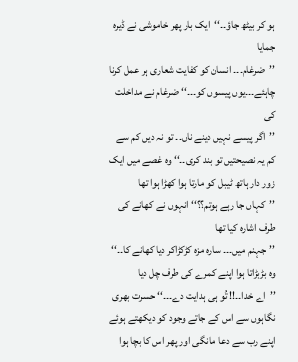ہو کر بیٹھ جاؤ۔۔‘‘ایک بار پھر خاموشی نے ڈیرہ جمایا
’’ضرغام۔۔۔ انسان کو کفایت شعاری ہر عمل کرنا چاہئے۔۔۔یوں پیسوں کو۔۔۔‘‘ ضرغام نے مداخلت کی
’’اگر پیسے نہیں دینے ناں۔۔ تو نہ دیں کم سے کم یہ نصیحتیں تو بند کری۔۔‘‘ وہ غصے میں ایک زور دار ہاتھ ٹیبل کو مارتا ہوا کھڑا ہوا تھا
’’کہاں جا رہے ہوتم؟؟‘‘ انہوں نے کھانے کی طرف اشارہ کیا تھا
’’جہنم میں۔۔۔ سارہ مزہ کڑکڑاکر دیا کھانے کا۔۔‘‘ وہ بڑبڑاتا ہوا اپنے کمرے کی طرف چل دیا
’’اے خدا۔۔!! تُو ہی ہدایت دے۔۔۔‘‘ حسرت بھری نگاہوں سے اس کے جاتے وجود کو دیکھتے ہوئے اپنے رب سے دعا مانگی اور پھر اس کا بچا ہوا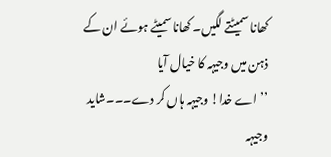کھانا سمیٹتے لگیں۔ کھانا سمیٹے ہوئے ان کے ذہن میں وجیہہ کا خیال آیا
’’ اے خدا! وجیہہ ہاں کر دے۔۔۔شاید وجیہہ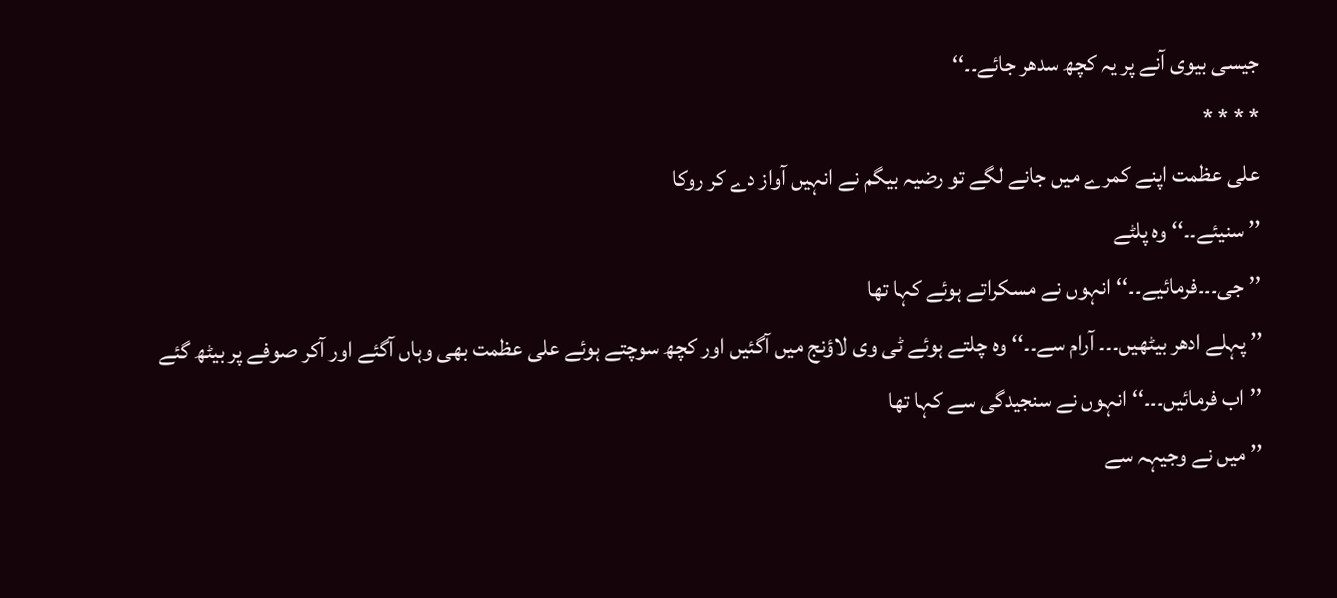جیسی بیوی آنے پر یہ کچھ سدھر جائے۔۔‘‘
* * * *
علی عظمت اپنے کمرے میں جانے لگے تو رضیہ بیگم نے انہیں آواز دے کر روکا
’’ سنیئے۔۔‘‘ وہ پلٹے
’’ جی۔۔۔فرمائیے۔۔‘‘ انہوں نے مسکراتے ہوئے کہا تھا
’’ پہلے ادھر بیٹھیں۔۔۔ آرام سے۔۔‘‘ وہ چلتے ہوئے ٹی وی لاؤنج میں آگئیں اور کچھ سوچتے ہوئے علی عظمت بھی وہاں آگئے اور آکر صوفے پر بیٹھ گئے
’’اب فرمائیں۔۔۔‘‘ انہوں نے سنجیدگی سے کہا تھا
’’ میں نے وجیہہ سے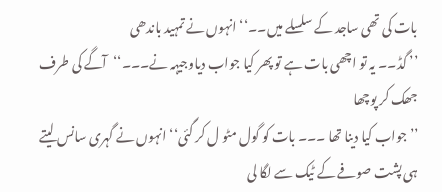بات کی تھی ساجد کے سلسلے میں۔۔‘‘ انہوں نے تمہید باندھی
’’ گڈ۔۔ یہ تو اچھی بات ہے تو پھر کیا جواب دیاوجیہہ نے۔۔۔‘‘آگے کی طرف جھک کر پوچھا
’’ جواب کیا دینا تھا ۔۔۔ بات کو گول مٹو ل کر گئی‘‘ انہوں نے گہری سانس لیتے ہی پشت صوفے کے ٹیک سے لگا لی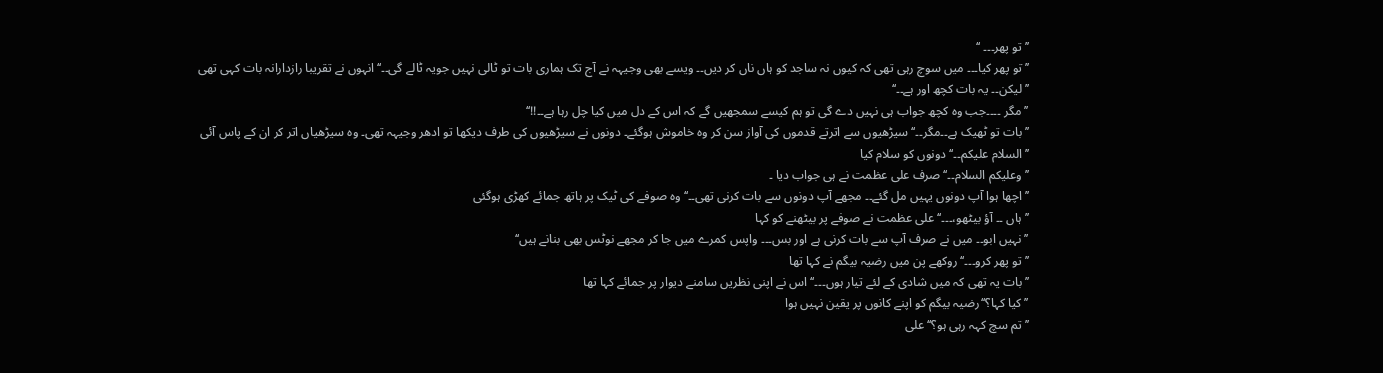’’ تو پھر۔۔۔ ‘‘
’’ تو پھر کیا۔۔۔ میں سوچ رہی تھی کہ کیوں نہ ساجد کو ہاں ناں کر دیں۔۔ ویسے بھی وجیہہ نے آج تک ہماری بات تو ٹالی نہیں جویہ ٹالے گی۔۔‘‘ انہوں نے تقریبا رازدارانہ بات کہی تھی
’’ لیکن۔۔ یہ بات کچھ اور ہے۔۔‘‘
’’ مگر ۔۔۔۔جب وہ کچھ جواب ہی نہیں دے گی تو ہم کیسے سمجھیں گے کہ اس کے دل میں کیا چل رہا ہے۔۔!!‘‘
’’ بات تو ٹھیک ہے۔۔مگر۔۔‘‘ سیڑھیوں سے اترتے قدموں کی آواز سن کر وہ خاموش ہوگئے۔ دونوں نے سیڑھیوں کی طرف دیکھا تو ادھر وجیہہ تھی۔ وہ سیڑھیاں اتر کر ان کے پاس آئی
’’ السلام علیکم۔۔‘‘ دونوں کو سلام کیا
’’ وعلیکم السلام۔۔‘‘ صرف علی عظمت نے ہی جواب دیا ۔
’’ اچھا ہوا آپ دونوں یہیں مل گئے۔۔ مجھے آپ دونوں سے بات کرنی تھی۔۔‘‘ وہ صوفے کی ٹیک پر ہاتھ جمائے کھڑی ہوگئی
’’ ہاں ۔۔ آؤ بیٹھو،۔۔۔‘‘ علی عظمت نے صوفے پر بیٹھنے کو کہا
’’ نہیں ابو۔۔ میں نے صرف آپ سے بات کرنی ہے اور بس۔۔۔ واپس کمرے میں جا کر مجھے نوٹس بھی بنانے ہیں‘‘
’’ تو پھر کرو۔۔۔‘‘ روکھے پن میں رضیہ بیگم نے کہا تھا
’’ بات یہ تھی کہ میں شادی کے لئے تیار ہوں۔۔۔‘‘اس نے اپنی نظریں سامنے دیوار پر جمائے کہا تھا
’’ کیا کہا؟‘‘رضیہ بیگم کو اپنے کانوں پر یقین نہیں ہوا
’’ تم سچ کہہ رہی ہو؟‘‘ علی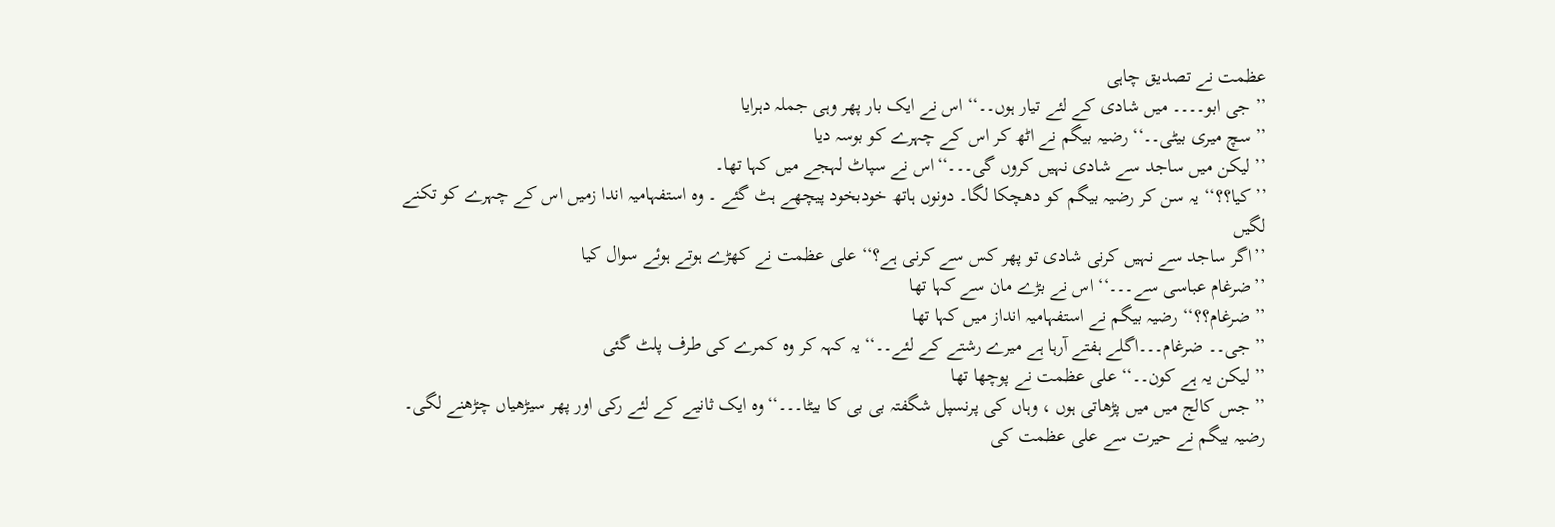عظمت نے تصدیق چاہی
’’ جی ابو۔۔۔۔ میں شادی کے لئے تیار ہوں۔۔‘‘ اس نے ایک بار پھر وہی جملہ دہرایا
’’سچ میری بیٹی۔۔‘‘ رضیہ بیگم نے اٹھ کر اس کے چہرے کو بوسہ دیا
’’ لیکن میں ساجد سے شادی نہیں کروں گی۔۔۔‘‘اس نے سپاٹ لہجے میں کہا تھا۔
’’ کیا؟؟‘‘ یہ سن کر رضیہ بیگم کو دھچکا لگا۔ دونوں ہاتھ خودبخود پیچھے ہٹ گئے ۔ وہ استفہامیہ اندا زمیں اس کے چہرے کو تکنے لگیں
’’اگر ساجد سے نہیں کرنی شادی تو پھر کس سے کرنی ہے؟‘‘ علی عظمت نے کھڑے ہوتے ہوئے سوال کیا
’’ضرغام عباسی سے۔۔۔‘‘ اس نے بڑے مان سے کہا تھا
’’ ضرغام؟؟‘‘ رضیہ بیگم نے استفہامیہ انداز میں کہا تھا
’’ جی۔۔ ضرغام۔۔۔اگلے ہفتے آرہا ہے میرے رشتے کے لئے۔۔‘‘یہ کہہ کر وہ کمرے کی طرف پلٹ گئی
’’ لیکن یہ ہے کون۔۔‘‘ علی عظمت نے پوچھا تھا
’’ جس کالج میں میں پڑھاتی ہوں ، وہاں کی پرنسپل شگفتہ بی بی کا بیٹا۔۔۔‘‘وہ ایک ثانیے کے لئے رکی اور پھر سیڑھیاں چڑھنے لگی۔ رضیہ بیگم نے حیرت سے علی عظمت کی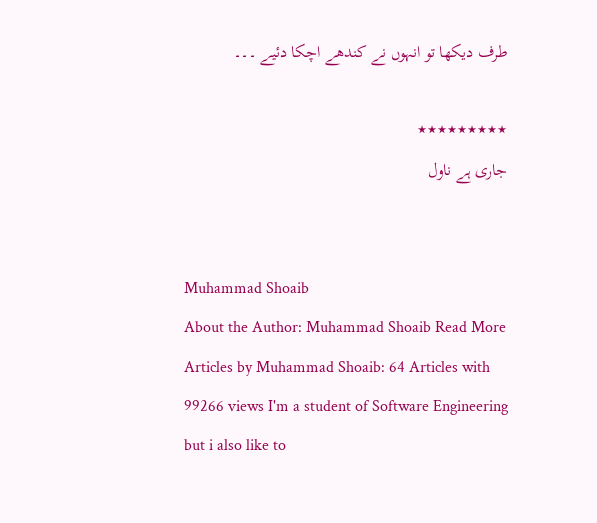طرف دیکھا تو انہوں نے کندھے اچکا دئیے ۔۔۔

٭٭٭٭٭٭٭٭٭
جاری ہے ناول


Muhammad Shoaib
About the Author: Muhammad Shoaib Read More Articles by Muhammad Shoaib: 64 Articles with 99266 views I'm a student of Software Engineering but i also like to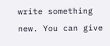write something new. You can give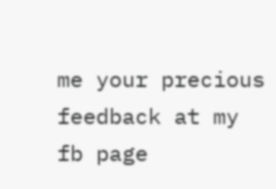me your precious feedback at my fb page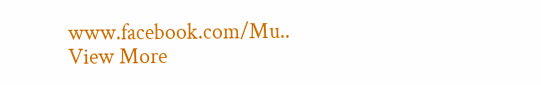www.facebook.com/Mu.. View More